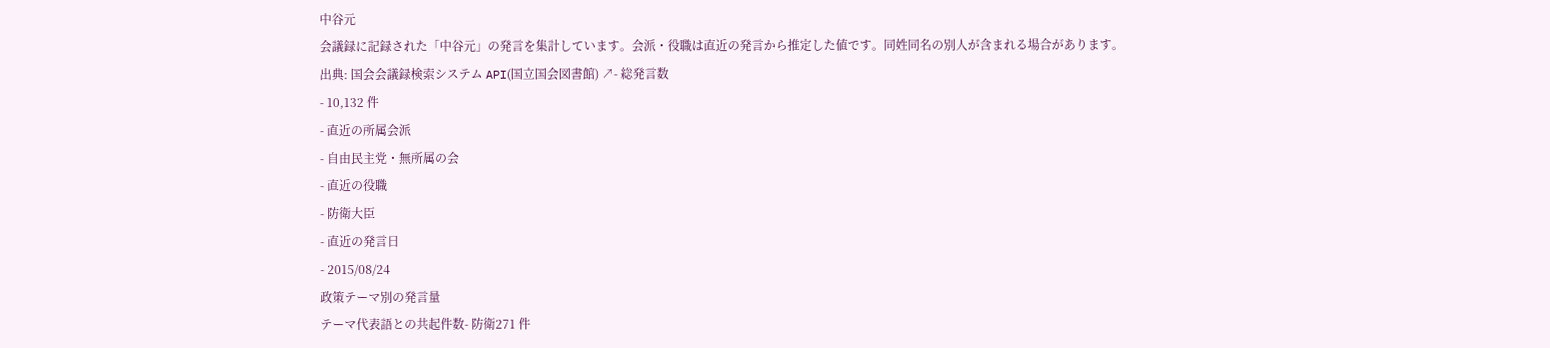中谷元
会議録に記録された「中谷元」の発言を集計しています。会派・役職は直近の発言から推定した値です。同姓同名の別人が含まれる場合があります。
出典: 国会会議録検索システム API(国立国会図書館) ↗- 総発言数
- 10,132 件
- 直近の所属会派
- 自由民主党・無所属の会
- 直近の役職
- 防衛大臣
- 直近の発言日
- 2015/08/24
政策テーマ別の発言量
テーマ代表語との共起件数- 防衛271 件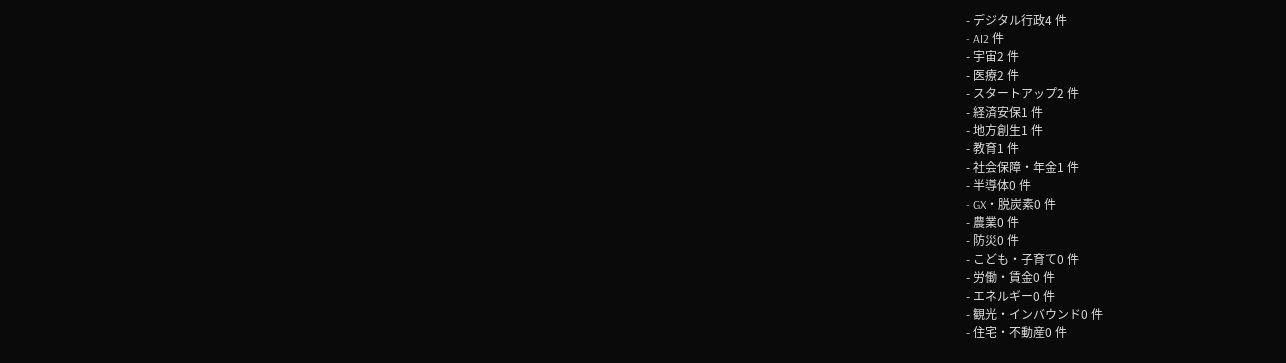- デジタル行政4 件
- AI2 件
- 宇宙2 件
- 医療2 件
- スタートアップ2 件
- 経済安保1 件
- 地方創生1 件
- 教育1 件
- 社会保障・年金1 件
- 半導体0 件
- GX・脱炭素0 件
- 農業0 件
- 防災0 件
- こども・子育て0 件
- 労働・賃金0 件
- エネルギー0 件
- 観光・インバウンド0 件
- 住宅・不動産0 件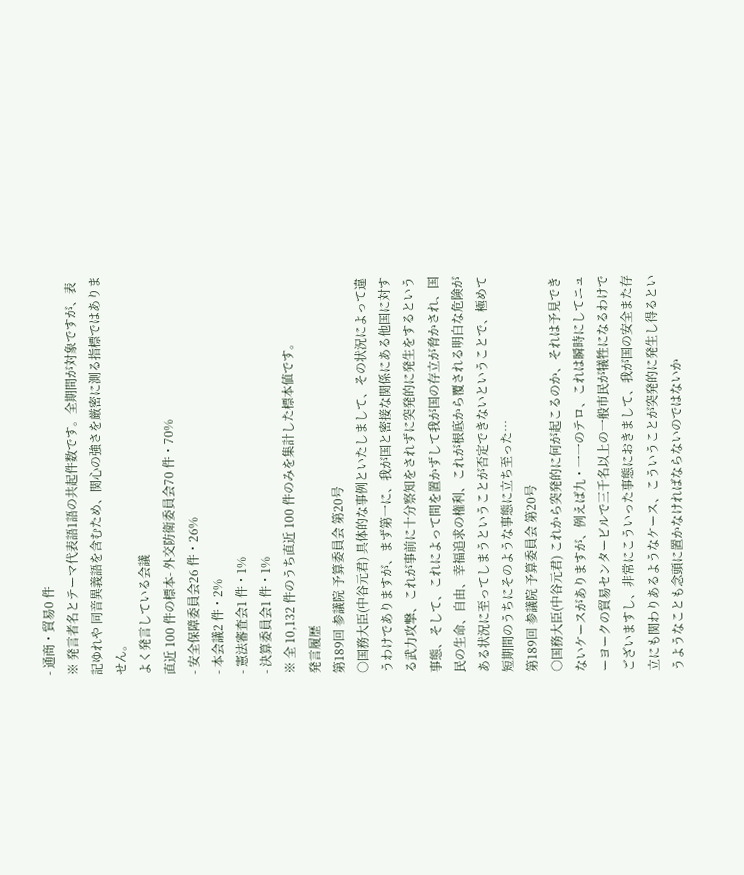- 通商・貿易0 件
※ 発言者名とテーマ代表語1語の共起件数です。全期間が対象ですが、表記ゆれや 同音異義語を含むため、関心の強さを厳密に測る指標ではありません。
よく発言している会議
直近 100 件の標本- 外交防衛委員会70 件・70%
- 安全保障委員会26 件・26%
- 本会議2 件・2%
- 憲法審査会1 件・1%
- 決算委員会1 件・1%
※ 全 10,132 件のうち直近 100 件のみを集計した標本値です。
発言履歴
第189回 参議院 予算委員会 第20号
○国務大臣(中谷元君) 具体的な事例といたしまして、その状況によって違うわけでありますが、まず第一に、我が国と密接な関係にある他国に対する武力攻撃、これが事前に十分察知をされずに突発的に発生をするという事態、そして、これによって間を置かずして我が国の存立が脅かされ、国民の生命、自由、幸福追求の権利、これが根底から覆される明白な危険がある状況に至ってしまうということが否定できないということで、極めて短期間のうちにそのような事態に立ち至った…
第189回 参議院 予算委員会 第20号
○国務大臣(中谷元君) これから突発的に何が起こるのか、それは予見できないケースがありますが、例えば九・一一のテロ、これは瞬時にしてニューヨークの貿易センタービルで三千名以上の一般市民が犠牲になるわけでございますし、非常にこういった事態におきまして、我が国の安全また存立にも関わりあるようなケース、こういうことが突発的に発生し得るというようなことも念頭に置かなければならないのではないか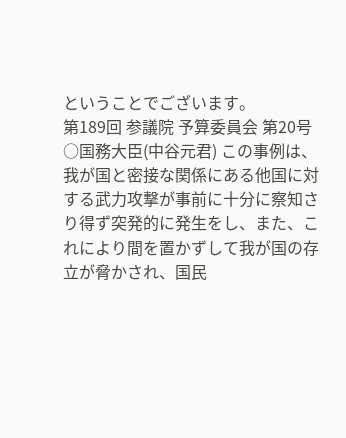ということでございます。
第189回 参議院 予算委員会 第20号
○国務大臣(中谷元君) この事例は、我が国と密接な関係にある他国に対する武力攻撃が事前に十分に察知さり得ず突発的に発生をし、また、これにより間を置かずして我が国の存立が脅かされ、国民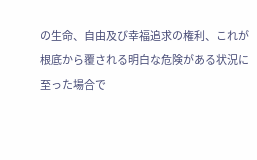の生命、自由及び幸福追求の権利、これが根底から覆される明白な危険がある状況に至った場合で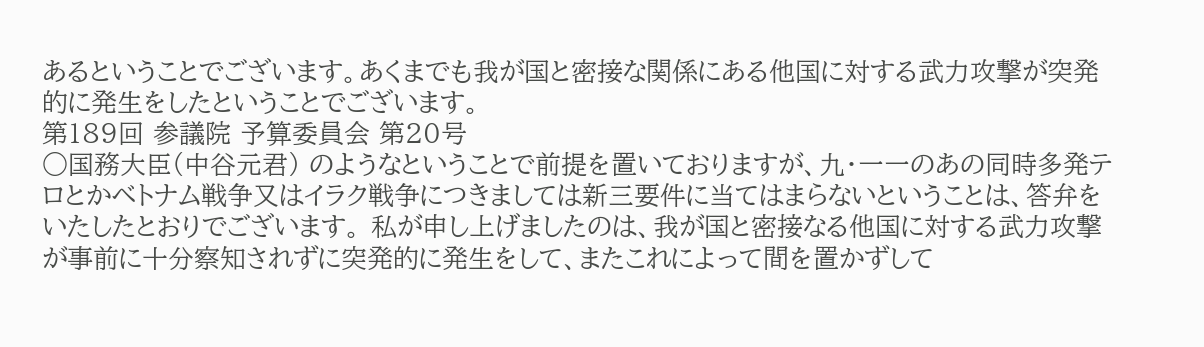あるということでございます。あくまでも我が国と密接な関係にある他国に対する武力攻撃が突発的に発生をしたということでございます。
第189回 参議院 予算委員会 第20号
○国務大臣(中谷元君) のようなということで前提を置いておりますが、九・一一のあの同時多発テロとかベトナム戦争又はイラク戦争につきましては新三要件に当てはまらないということは、答弁をいたしたとおりでございます。 私が申し上げましたのは、我が国と密接なる他国に対する武力攻撃が事前に十分察知されずに突発的に発生をして、またこれによって間を置かずして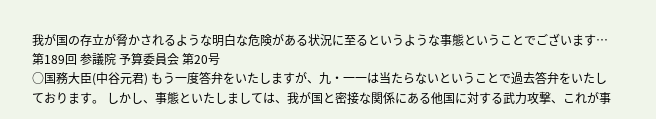我が国の存立が脅かされるような明白な危険がある状況に至るというような事態ということでございます…
第189回 参議院 予算委員会 第20号
○国務大臣(中谷元君) もう一度答弁をいたしますが、九・一一は当たらないということで過去答弁をいたしております。 しかし、事態といたしましては、我が国と密接な関係にある他国に対する武力攻撃、これが事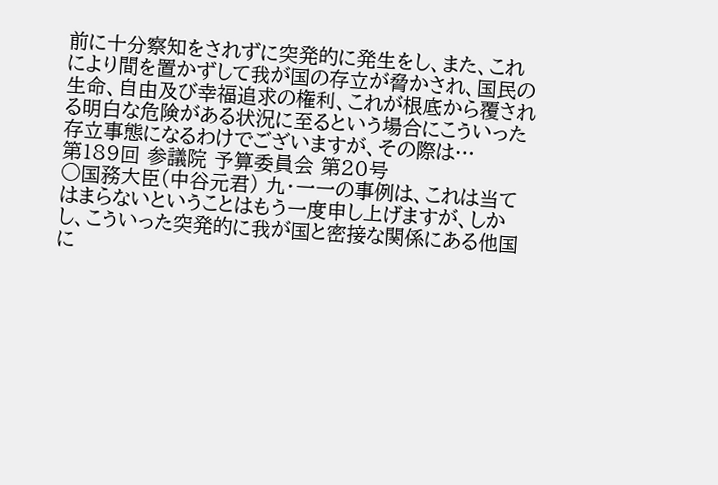前に十分察知をされずに突発的に発生をし、また、これにより間を置かずして我が国の存立が脅かされ、国民の生命、自由及び幸福追求の権利、これが根底から覆される明白な危険がある状況に至るという場合にこういった存立事態になるわけでございますが、その際は…
第189回 参議院 予算委員会 第20号
○国務大臣(中谷元君) 九・一一の事例は、これは当てはまらないということはもう一度申し上げますが、しかし、こういった突発的に我が国と密接な関係にある他国に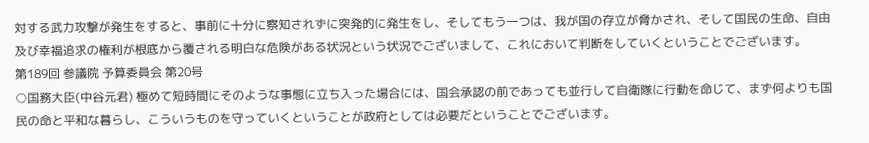対する武力攻撃が発生をすると、事前に十分に察知されずに突発的に発生をし、そしてもう一つは、我が国の存立が脅かされ、そして国民の生命、自由及び幸福追求の権利が根底から覆される明白な危険がある状況という状況でございまして、これにおいて判断をしていくということでございます。
第189回 参議院 予算委員会 第20号
○国務大臣(中谷元君) 極めて短時間にそのような事態に立ち入った場合には、国会承認の前であっても並行して自衛隊に行動を命じて、まず何よりも国民の命と平和な暮らし、こういうものを守っていくということが政府としては必要だということでございます。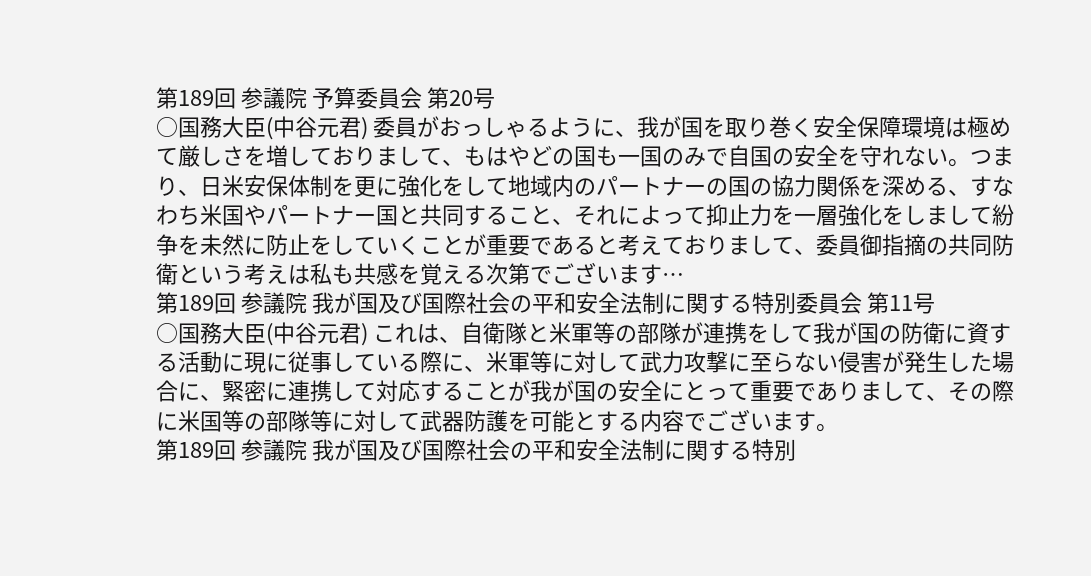第189回 参議院 予算委員会 第20号
○国務大臣(中谷元君) 委員がおっしゃるように、我が国を取り巻く安全保障環境は極めて厳しさを増しておりまして、もはやどの国も一国のみで自国の安全を守れない。つまり、日米安保体制を更に強化をして地域内のパートナーの国の協力関係を深める、すなわち米国やパートナー国と共同すること、それによって抑止力を一層強化をしまして紛争を未然に防止をしていくことが重要であると考えておりまして、委員御指摘の共同防衛という考えは私も共感を覚える次第でございます…
第189回 参議院 我が国及び国際社会の平和安全法制に関する特別委員会 第11号
○国務大臣(中谷元君) これは、自衛隊と米軍等の部隊が連携をして我が国の防衛に資する活動に現に従事している際に、米軍等に対して武力攻撃に至らない侵害が発生した場合に、緊密に連携して対応することが我が国の安全にとって重要でありまして、その際に米国等の部隊等に対して武器防護を可能とする内容でございます。
第189回 参議院 我が国及び国際社会の平和安全法制に関する特別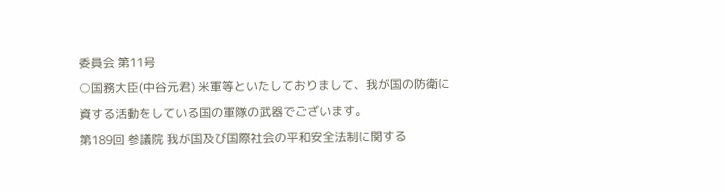委員会 第11号
○国務大臣(中谷元君) 米軍等といたしておりまして、我が国の防衛に資する活動をしている国の軍隊の武器でございます。
第189回 参議院 我が国及び国際社会の平和安全法制に関する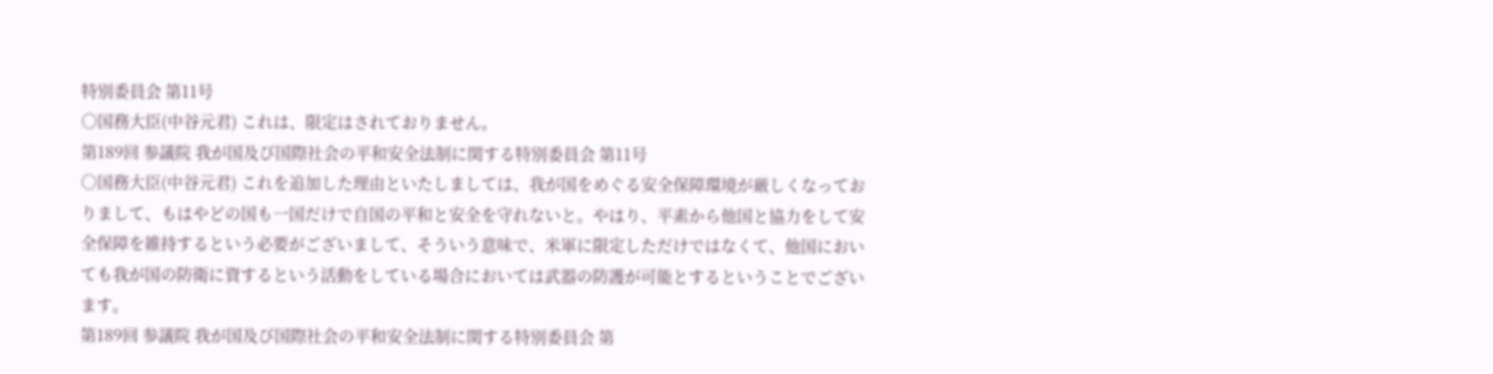特別委員会 第11号
○国務大臣(中谷元君) これは、限定はされておりません。
第189回 参議院 我が国及び国際社会の平和安全法制に関する特別委員会 第11号
○国務大臣(中谷元君) これを追加した理由といたしましては、我が国をめぐる安全保障環境が厳しくなっておりまして、もはやどの国も一国だけで自国の平和と安全を守れないと。やはり、平素から他国と協力をして安全保障を維持するという必要がございまして、そういう意味で、米軍に限定しただけではなくて、他国においても我が国の防衛に資するという活動をしている場合においては武器の防護が可能とするということでございます。
第189回 参議院 我が国及び国際社会の平和安全法制に関する特別委員会 第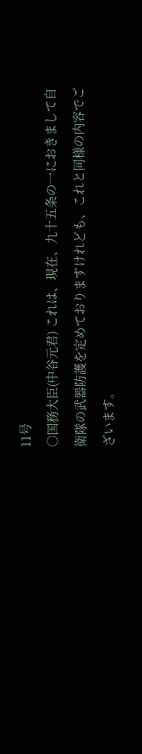11号
○国務大臣(中谷元君) これは、現在、九十五条の一におきまして自衛隊の武器防護を定めておりますけれども、これと同様の内容でございます。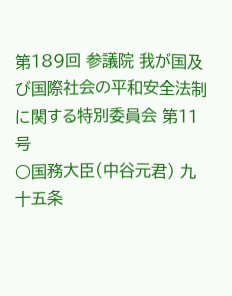第189回 参議院 我が国及び国際社会の平和安全法制に関する特別委員会 第11号
○国務大臣(中谷元君) 九十五条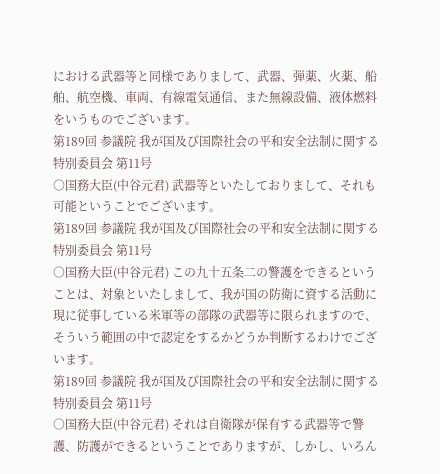における武器等と同様でありまして、武器、弾薬、火薬、船舶、航空機、車両、有線電気通信、また無線設備、液体燃料をいうものでございます。
第189回 参議院 我が国及び国際社会の平和安全法制に関する特別委員会 第11号
○国務大臣(中谷元君) 武器等といたしておりまして、それも可能ということでございます。
第189回 参議院 我が国及び国際社会の平和安全法制に関する特別委員会 第11号
○国務大臣(中谷元君) この九十五条二の警護をできるということは、対象といたしまして、我が国の防衛に資する活動に現に従事している米軍等の部隊の武器等に限られますので、そういう範囲の中で認定をするかどうか判断するわけでございます。
第189回 参議院 我が国及び国際社会の平和安全法制に関する特別委員会 第11号
○国務大臣(中谷元君) それは自衛隊が保有する武器等で警護、防護ができるということでありますが、しかし、いろん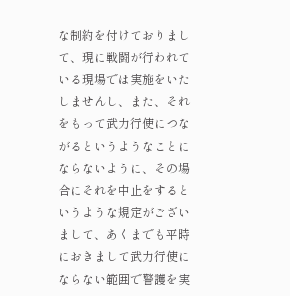な制約を付けておりまして、現に戦闘が行われている現場では実施をいたしませんし、また、それをもって武力行使につながるというようなことにならないように、その場合にそれを中止をするというような規定がございまして、あくまでも平時におきまして武力行使にならない範囲で警護を実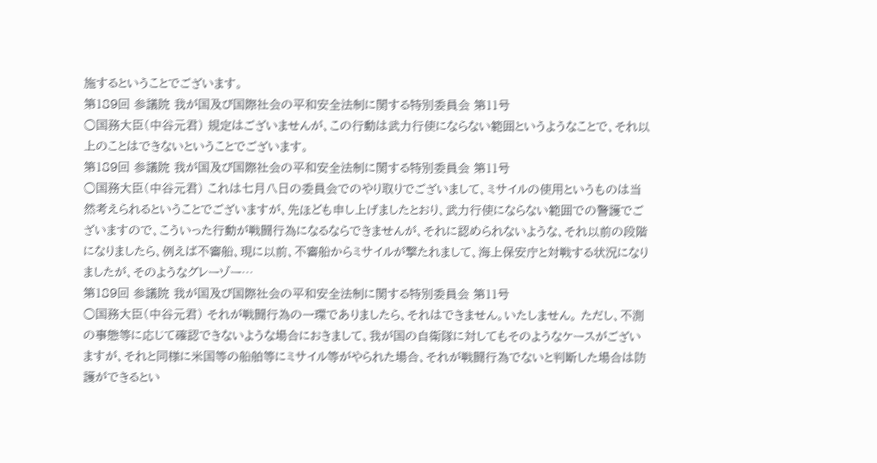施するということでございます。
第189回 参議院 我が国及び国際社会の平和安全法制に関する特別委員会 第11号
○国務大臣(中谷元君) 規定はございませんが、この行動は武力行使にならない範囲というようなことで、それ以上のことはできないということでございます。
第189回 参議院 我が国及び国際社会の平和安全法制に関する特別委員会 第11号
○国務大臣(中谷元君) これは七月八日の委員会でのやり取りでございまして、ミサイルの使用というものは当然考えられるということでございますが、先ほども申し上げましたとおり、武力行使にならない範囲での警護でございますので、こういった行動が戦闘行為になるならできませんが、それに認められないような、それ以前の段階になりましたら、例えば不審船、現に以前、不審船からミサイルが撃たれまして、海上保安庁と対戦する状況になりましたが、そのようなグレーゾー…
第189回 参議院 我が国及び国際社会の平和安全法制に関する特別委員会 第11号
○国務大臣(中谷元君) それが戦闘行為の一環でありましたら、それはできません。いたしません。 ただし、不測の事態等に応じて確認できないような場合におきまして、我が国の自衛隊に対してもそのようなケースがございますが、それと同様に米国等の船舶等にミサイル等がやられた場合、それが戦闘行為でないと判断した場合は防護ができるとい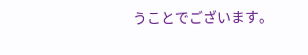うことでございます。